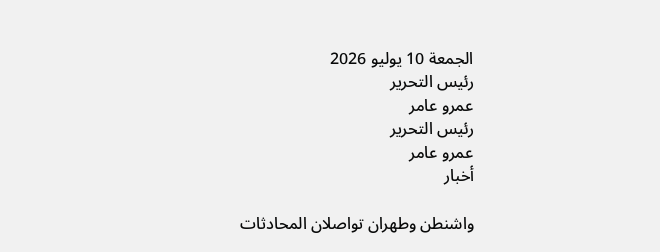الجمعة 10 يوليو 2026
رئيس التحرير
عمرو عامر
رئيس التحرير
عمرو عامر
أخبار

واشنطن وطهران تواصلان المحادثات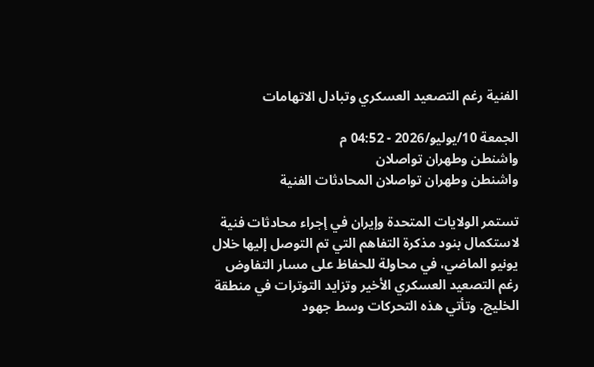الفنية رغم التصعيد العسكري وتبادل الاتهامات

الجمعة 10/يوليو/2026 - 04:52 م
واشنطن وطهران تواصلان
واشنطن وطهران تواصلان المحادثات الفنية

تستمر الولايات المتحدة وإيران في إجراء محادثات فنية لاستكمال بنود مذكرة التفاهم التي تم التوصل إليها خلال يونيو الماضي، في محاولة للحفاظ على مسار التفاوض رغم التصعيد العسكري الأخير وتزايد التوترات في منطقة الخليج. وتأتي هذه التحركات وسط جهود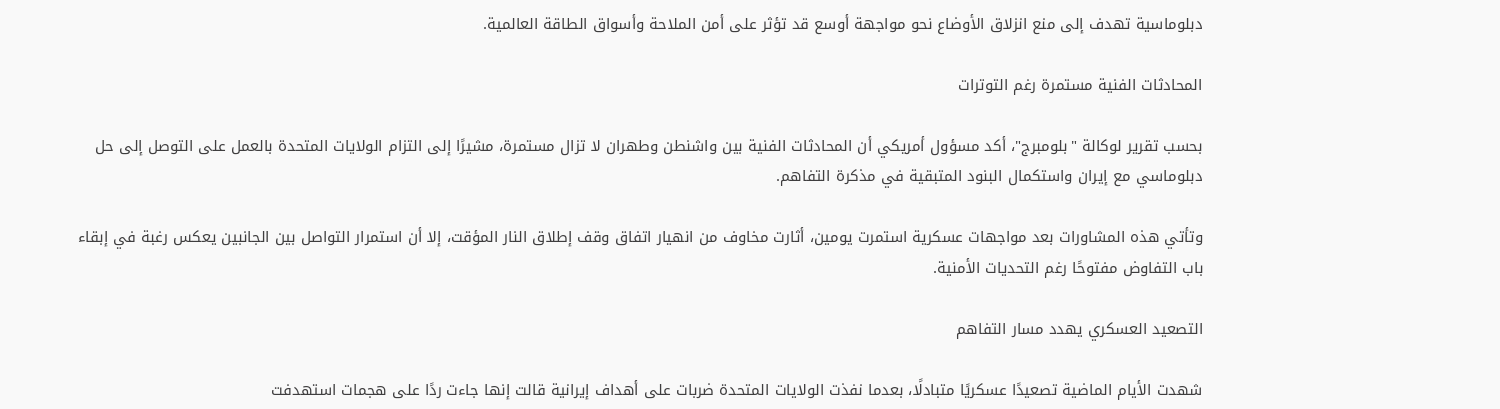دبلوماسية تهدف إلى منع انزلاق الأوضاع نحو مواجهة أوسع قد تؤثر على أمن الملاحة وأسواق الطاقة العالمية.

المحادثات الفنية مستمرة رغم التوترات

بحسب تقرير لوكالة "بلومبرج"، أكد مسؤول أمريكي أن المحادثات الفنية بين واشنطن وطهران لا تزال مستمرة، مشيرًا إلى التزام الولايات المتحدة بالعمل على التوصل إلى حل دبلوماسي مع إيران واستكمال البنود المتبقية في مذكرة التفاهم.

وتأتي هذه المشاورات بعد مواجهات عسكرية استمرت يومين، أثارت مخاوف من انهيار اتفاق وقف إطلاق النار المؤقت، إلا أن استمرار التواصل بين الجانبين يعكس رغبة في إبقاء باب التفاوض مفتوحًا رغم التحديات الأمنية.

التصعيد العسكري يهدد مسار التفاهم

شهدت الأيام الماضية تصعيدًا عسكريًا متبادلًا، بعدما نفذت الولايات المتحدة ضربات على أهداف إيرانية قالت إنها جاءت ردًا على هجمات استهدفت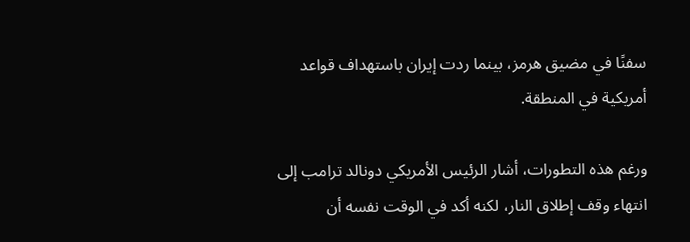سفنًا في مضيق هرمز، بينما ردت إيران باستهداف قواعد أمريكية في المنطقة.

ورغم هذه التطورات، أشار الرئيس الأمريكي دونالد ترامب إلى انتهاء وقف إطلاق النار، لكنه أكد في الوقت نفسه أن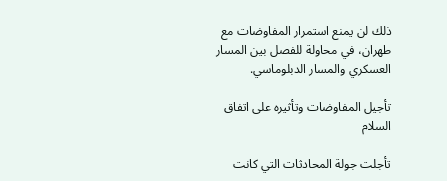ذلك لن يمنع استمرار المفاوضات مع طهران، في محاولة للفصل بين المسار العسكري والمسار الدبلوماسي.

تأجيل المفاوضات وتأثيره على اتفاق السلام

تأجلت جولة المحادثات التي كانت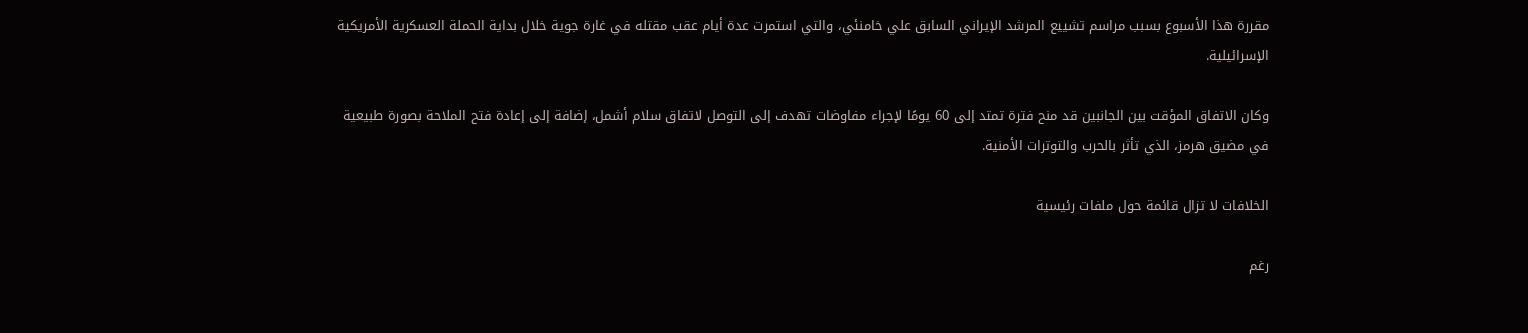مقررة هذا الأسبوع بسبب مراسم تشييع المرشد الإيراني السابق علي خامنئي، والتي استمرت عدة أيام عقب مقتله في غارة جوية خلال بداية الحملة العسكرية الأمريكية الإسرائيلية.

وكان الاتفاق المؤقت بين الجانبين قد منح فترة تمتد إلى 60 يومًا لإجراء مفاوضات تهدف إلى التوصل لاتفاق سلام أشمل، إضافة إلى إعادة فتح الملاحة بصورة طبيعية في مضيق هرمز، الذي تأثر بالحرب والتوترات الأمنية.

الخلافات لا تزال قائمة حول ملفات رئيسية

رغم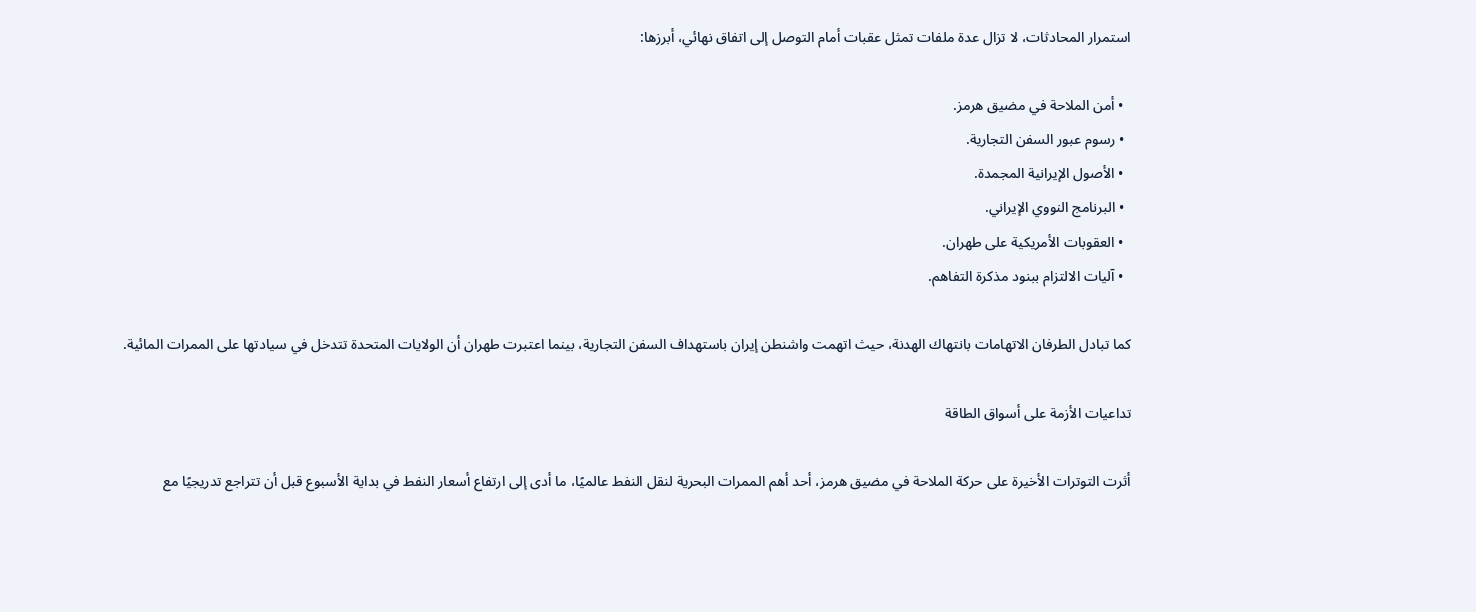استمرار المحادثات، لا تزال عدة ملفات تمثل عقبات أمام التوصل إلى اتفاق نهائي، أبرزها:

  • أمن الملاحة في مضيق هرمز.
  • رسوم عبور السفن التجارية.
  • الأصول الإيرانية المجمدة.
  • البرنامج النووي الإيراني.
  • العقوبات الأمريكية على طهران.
  • آليات الالتزام ببنود مذكرة التفاهم.

كما تبادل الطرفان الاتهامات بانتهاك الهدنة، حيث اتهمت واشنطن إيران باستهداف السفن التجارية، بينما اعتبرت طهران أن الولايات المتحدة تتدخل في سيادتها على الممرات المائية.

تداعيات الأزمة على أسواق الطاقة

أثرت التوترات الأخيرة على حركة الملاحة في مضيق هرمز، أحد أهم الممرات البحرية لنقل النفط عالميًا، ما أدى إلى ارتفاع أسعار النفط في بداية الأسبوع قبل أن تتراجع تدريجيًا مع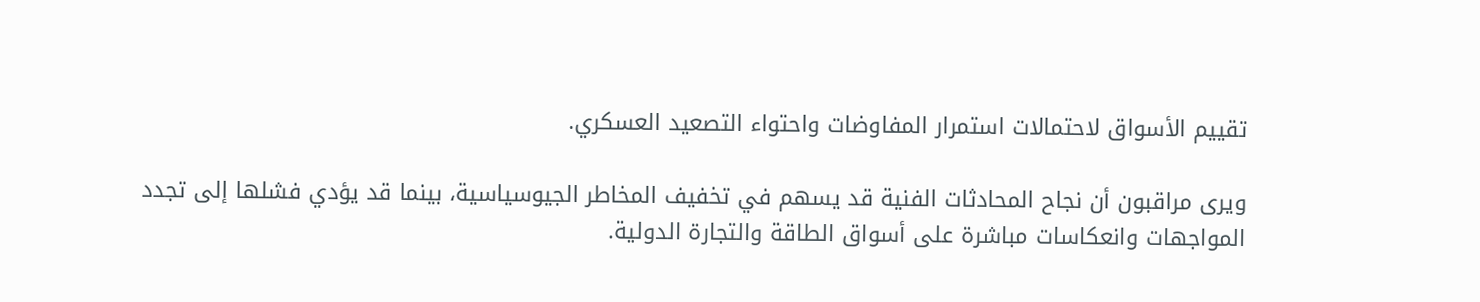تقييم الأسواق لاحتمالات استمرار المفاوضات واحتواء التصعيد العسكري.

ويرى مراقبون أن نجاح المحادثات الفنية قد يسهم في تخفيف المخاطر الجيوسياسية، بينما قد يؤدي فشلها إلى تجدد المواجهات وانعكاسات مباشرة على أسواق الطاقة والتجارة الدولية.